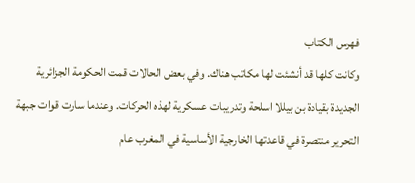فهرس الكتاب
وكانت كلها قد أنشئت لها مكاتب هناك. وفي بعض الحالات قمت الحكومة الجزائرية الجديدة بقيادة بن بيللا اسلحة وتدريبات عسكرية لهذه الحركات. وعندما سارت قوات جبهة التحرير منتصرة في قاعدتها الخارجية الأساسية في المغرب عام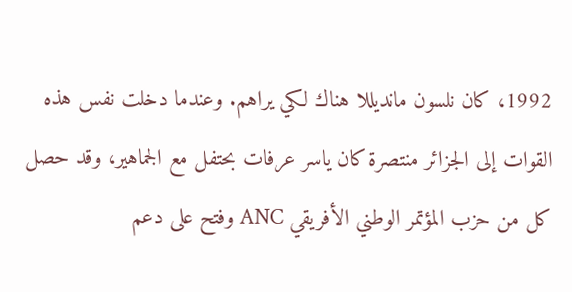1992، كان نلسون مانديللا هناك لكي يراهم. وعندما دخلت نفس هذه القوات إلى الجزائر منتصرة كان ياسر عرفات بحتفل مع الجماهير، وقد حصل كل من حزب المؤتمر الوطني الأفريقي ANC وفتح على دعم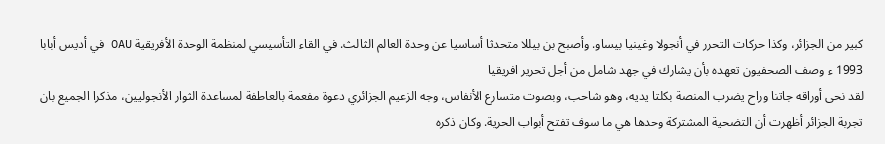كبير من الجزائر، وكذا حركات التحرر في أنجولا وغينيا بيساو. وأصبح بن بيللا متحدثا أساسيا عن وحدة العالم الثالث. في القاء التأسيسي لمنظمة الوحدة الأفريقية OAU في أديس أبابا 1993 ء وصف الصحفيون تعهده بأن يشارك في جهد شامل من أجل تحرير افريقيا
لقد نحى أوراقه جاتنا وراح يضرب المنصة بكلتا يديه، وهو شاحب، وبصوت متسارع الأنفاس، وجه الزعيم الجزائري دعوة مفعمة بالعاطفة لمساعدة الثوار الأنجوليين، مذكرا الجميع بان تجربة الجزائر أظهرت أن التضحية المشتركة وحدها هي ما سوف تفتح أبواب الحرية. وكان ذكره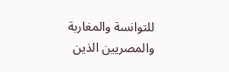للتوانسة والمغاربة والمصريين الذين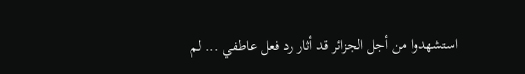استشهدوا من أجل الجزائر قد أثار رد فعل عاطفي ... لم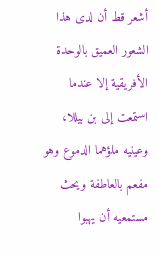أشعر قط أن لدى هذا الشعور العميق بالوحدة الأفريقية إلا عندما استمعت إلى بن بيللا، وعينيه ملؤهما الدموع وهو مفعم بالعاطفة ويحث مستمعيه أن يهبوا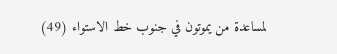لمساعدة من يموتون في جنوب خط الاستواء (49)